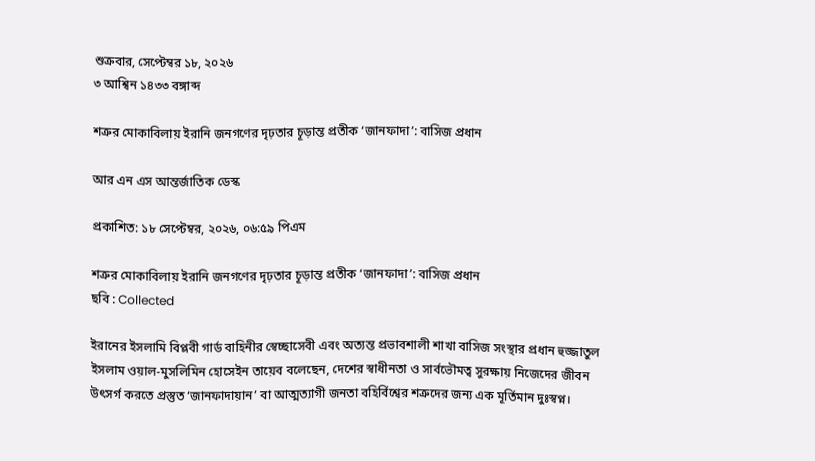শুক্রবার, সেপ্টেম্বর ১৮, ২০২৬
৩ আশ্বিন ১৪৩৩ বঙ্গাব্দ

শত্রুর মোকাবিলায় ইরানি জনগণের দৃঢ়তার চূড়ান্ত প্রতীক ‘জানফাদা’: বাসিজ প্রধান

আর এন এস আন্তর্জাতিক ডেস্ক

প্রকাশিত: ১৮ সেপ্টেম্বর, ২০২৬, ০৬:৫৯ পিএম

শত্রুর মোকাবিলায় ইরানি জনগণের দৃঢ়তার চূড়ান্ত প্রতীক ‘জানফাদা’: বাসিজ প্রধান
ছবি : Collected

ইরানের ইসলামি বিপ্লবী গার্ড বাহিনীর স্বেচ্ছাসেবী এবং অত্যন্ত প্রভাবশালী শাখা বাসিজ সংস্থার প্রধান হুজ্জাতুল ইসলাম ওয়াল-মুসলিমিন হোসেইন তায়েব বলেছেন, দেশের স্বাধীনতা ও সার্বভৌমত্ব সুরক্ষায় নিজেদের জীবন উৎসর্গ করতে প্রস্তুত ‘জানফাদায়ান’ বা আত্মত্যাগী জনতা বহির্বিশ্বের শত্রুদের জন্য এক মূর্তিমান দুঃস্বপ্ন।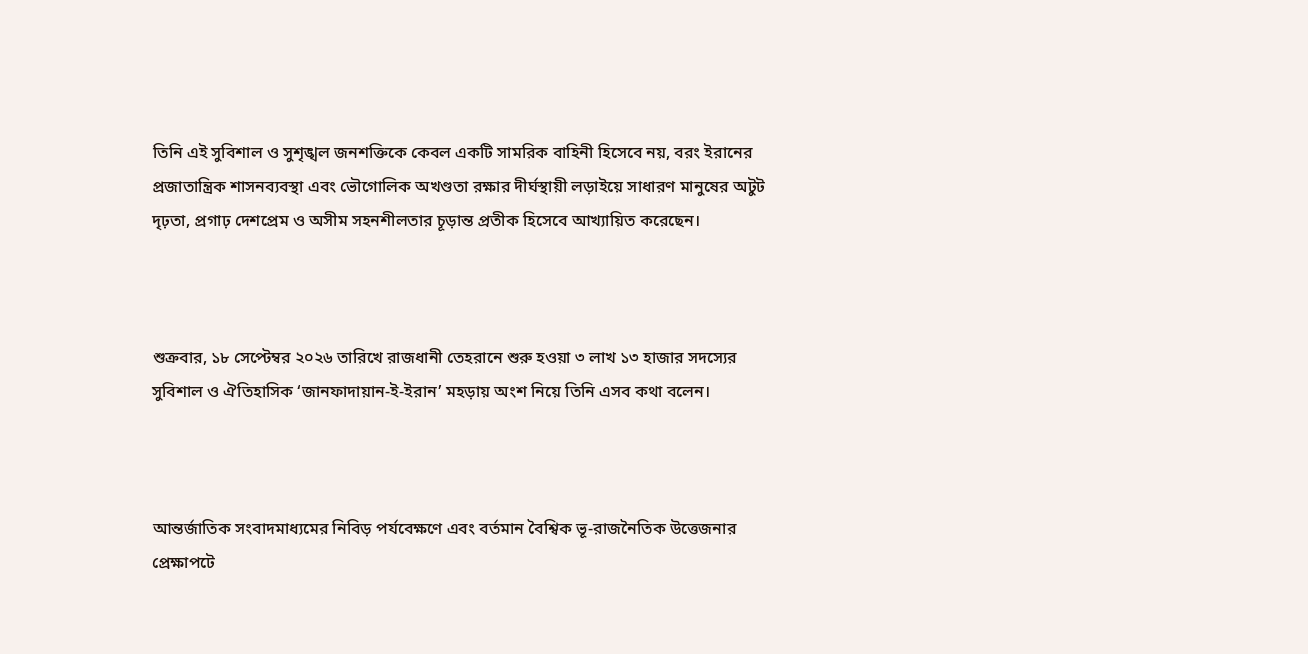তিনি এই সুবিশাল ও সুশৃঙ্খল জনশক্তিকে কেবল একটি সামরিক বাহিনী হিসেবে নয়, বরং ইরানের প্রজাতান্ত্রিক শাসনব্যবস্থা এবং ভৌগোলিক অখণ্ডতা রক্ষার দীর্ঘস্থায়ী লড়াইয়ে সাধারণ মানুষের অটুট দৃঢ়তা, প্রগাঢ় দেশপ্রেম ও অসীম সহনশীলতার চূড়ান্ত প্রতীক হিসেবে আখ্যায়িত করেছেন।



শুক্রবার, ১৮ সেপ্টেম্বর ২০২৬ তারিখে রাজধানী তেহরানে শুরু হওয়া ৩ লাখ ১৩ হাজার সদস্যের সুবিশাল ও ঐতিহাসিক ‘জানফাদায়ান-ই-ইরান’ মহড়ায় অংশ নিয়ে তিনি এসব কথা বলেন।



আন্তর্জাতিক সংবাদমাধ্যমের নিবিড় পর্যবেক্ষণে এবং বর্তমান বৈশ্বিক ভূ-রাজনৈতিক উত্তেজনার প্রেক্ষাপটে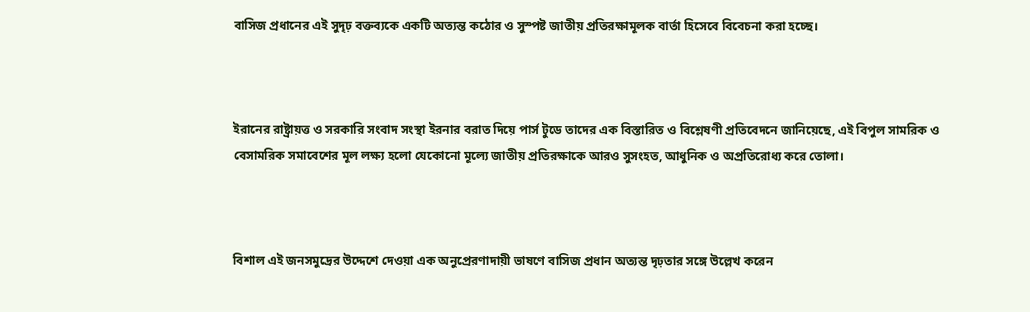বাসিজ প্রধানের এই সুদৃঢ় বক্তব্যকে একটি অত্যন্ত কঠোর ও সুস্পষ্ট জাতীয় প্রতিরক্ষামূলক বার্তা হিসেবে বিবেচনা করা হচ্ছে।



ইরানের রাষ্ট্রায়ত্ত ও সরকারি সংবাদ সংস্থা ইরনার বরাত দিয়ে পার্স টুডে তাদের এক বিস্তারিত ও বিশ্লেষণী প্রতিবেদনে জানিয়েছে, এই বিপুল সামরিক ও বেসামরিক সমাবেশের মূল লক্ষ্য হলো যেকোনো মূল্যে জাতীয় প্রতিরক্ষাকে আরও সুসংহত, আধুনিক ও অপ্রতিরোধ্য করে তোলা।



বিশাল এই জনসমুদ্রের উদ্দেশে দেওয়া এক অনুপ্রেরণাদায়ী ভাষণে বাসিজ প্রধান অত্যন্ত দৃঢ়তার সঙ্গে উল্লেখ করেন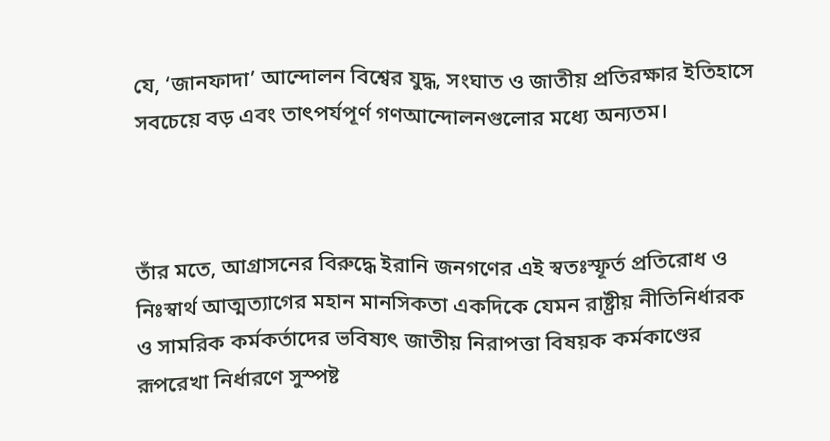যে, ‘জানফাদা’ আন্দোলন বিশ্বের যুদ্ধ, সংঘাত ও জাতীয় প্রতিরক্ষার ইতিহাসে সবচেয়ে বড় এবং তাৎপর্যপূর্ণ গণআন্দোলনগুলোর মধ্যে অন্যতম।



তাঁর মতে, আগ্রাসনের বিরুদ্ধে ইরানি জনগণের এই স্বতঃস্ফূর্ত প্রতিরোধ ও নিঃস্বার্থ আত্মত্যাগের মহান মানসিকতা একদিকে যেমন রাষ্ট্রীয় নীতিনির্ধারক ও সামরিক কর্মকর্তাদের ভবিষ্যৎ জাতীয় নিরাপত্তা বিষয়ক কর্মকাণ্ডের রূপরেখা নির্ধারণে সুস্পষ্ট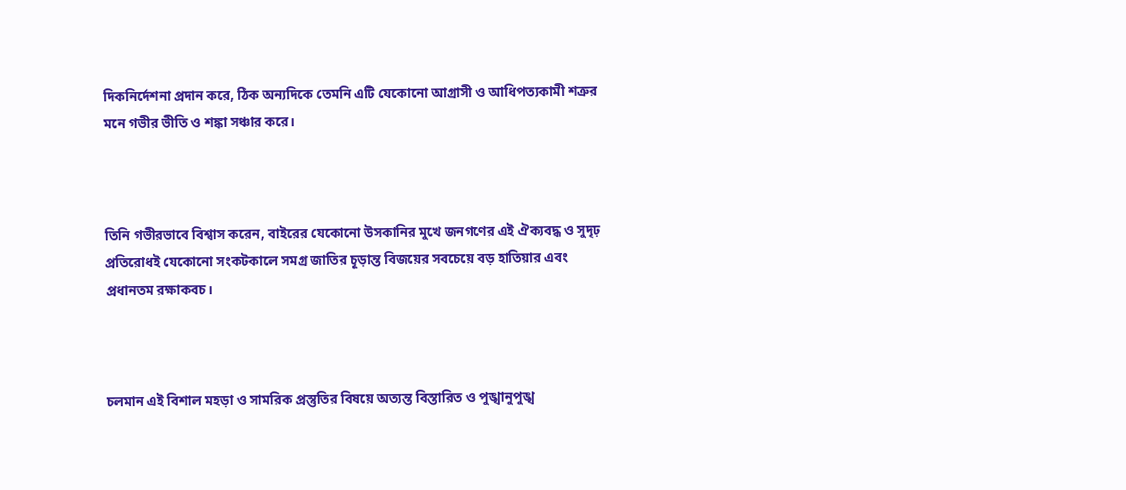দিকনির্দেশনা প্রদান করে, ঠিক অন্যদিকে তেমনি এটি যেকোনো আগ্রাসী ও আধিপত্যকামী শত্রুর মনে গভীর ভীতি ও শঙ্কা সঞ্চার করে।



তিনি গভীরভাবে বিশ্বাস করেন, বাইরের যেকোনো উসকানির মুখে জনগণের এই ঐক্যবদ্ধ ও সুদৃঢ় প্রতিরোধই যেকোনো সংকটকালে সমগ্র জাতির চূড়ান্ত বিজয়ের সবচেয়ে বড় হাতিয়ার এবং প্রধানতম রক্ষাকবচ।



চলমান এই বিশাল মহড়া ও সামরিক প্রস্তুতির বিষয়ে অত্যন্ত বিস্তারিত ও পুঙ্খানুপুঙ্খ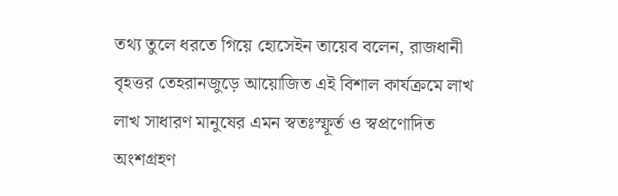তথ্য তুলে ধরতে গিয়ে হোসেইন তায়েব বলেন, রাজধানী বৃহত্তর তেহরানজুড়ে আয়োজিত এই বিশাল কার্যক্রমে লাখ লাখ সাধারণ মানুষের এমন স্বতঃস্ফূর্ত ও স্বপ্রণোদিত অংশগ্রহণ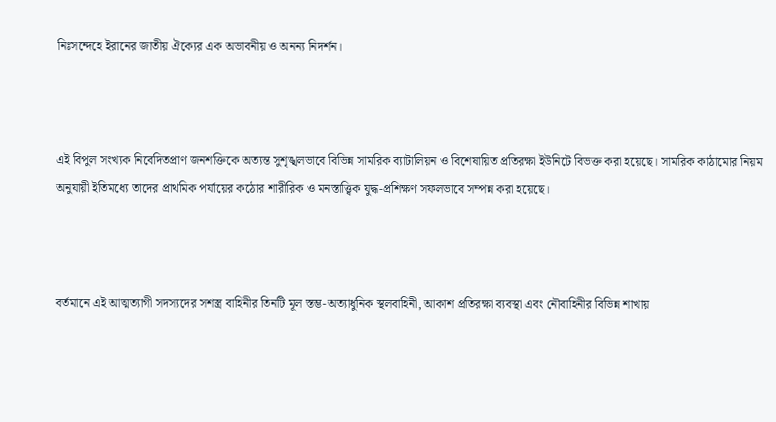নিঃসন্দেহে ইরানের জাতীয় ঐক্যের এক অভাবনীয় ও অনন্য নিদর্শন।



এই বিপুল সংখ্যক নিবেদিতপ্রাণ জনশক্তিকে অত্যন্ত সুশৃঙ্খলভাবে বিভিন্ন সামরিক ব্যাটালিয়ন ও বিশেষায়িত প্রতিরক্ষা ইউনিটে বিভক্ত করা হয়েছে। সামরিক কাঠামোর নিয়ম অনুযায়ী ইতিমধ্যে তাদের প্রাথমিক পর্যায়ের কঠোর শারীরিক ও মনস্তাত্ত্বিক যুদ্ধ-প্রশিক্ষণ সফলভাবে সম্পন্ন করা হয়েছে।



বর্তমানে এই আত্মত্যাগী সদস্যদের সশস্ত্র বাহিনীর তিনটি মূল স্তম্ভ-অত্যাধুনিক স্থলবাহিনী, আকাশ প্রতিরক্ষা ব্যবস্থা এবং নৌবাহিনীর বিভিন্ন শাখায়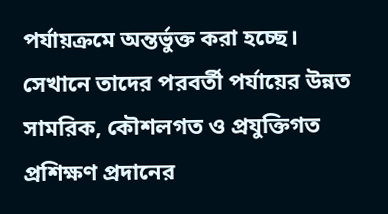পর্যায়ক্রমে অন্তর্ভুক্ত করা হচ্ছে। সেখানে তাদের পরবর্তী পর্যায়ের উন্নত সামরিক, কৌশলগত ও প্রযুক্তিগত প্রশিক্ষণ প্রদানের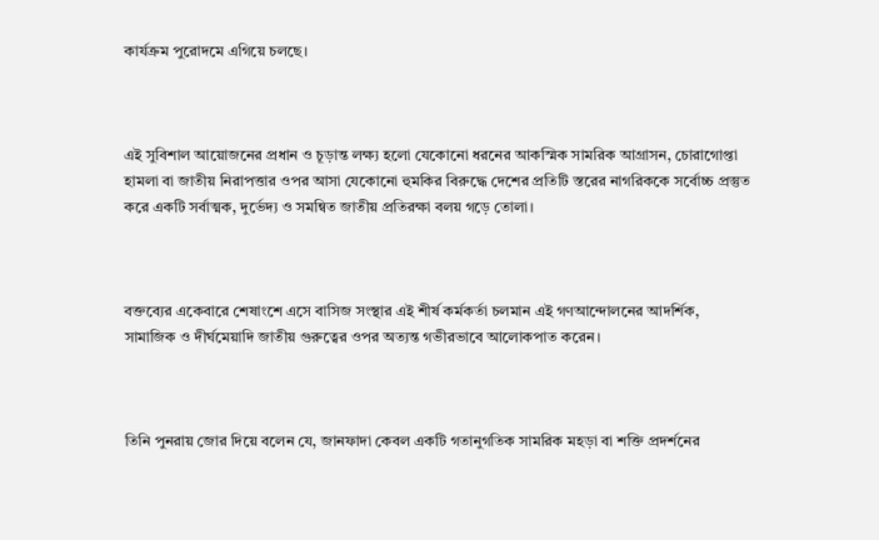কার্যক্রম পুরোদমে এগিয়ে চলছে।



এই সুবিশাল আয়োজনের প্রধান ও চূড়ান্ত লক্ষ্য হলো যেকোনো ধরনের আকস্মিক সামরিক আগ্রাসন, চোরাগোপ্তা হামলা বা জাতীয় নিরাপত্তার ওপর আসা যেকোনো হুমকির বিরুদ্ধে দেশের প্রতিটি স্তরের নাগরিককে সর্বোচ্চ প্রস্তুত করে একটি সর্বাত্মক, দুর্ভেদ্য ও সমন্বিত জাতীয় প্রতিরক্ষা বলয় গড়ে তোলা।



বক্তব্যের একেবারে শেষাংশে এসে বাসিজ সংস্থার এই শীর্ষ কর্মকর্তা চলমান এই গণআন্দোলনের আদর্শিক, সামাজিক ও দীর্ঘমেয়াদি জাতীয় গুরুত্বের ওপর অত্যন্ত গভীরভাবে আলোকপাত করেন।



তিনি পুনরায় জোর দিয়ে বলেন যে, জানফাদা কেবল একটি গতানুগতিক সামরিক মহড়া বা শক্তি প্রদর্শনের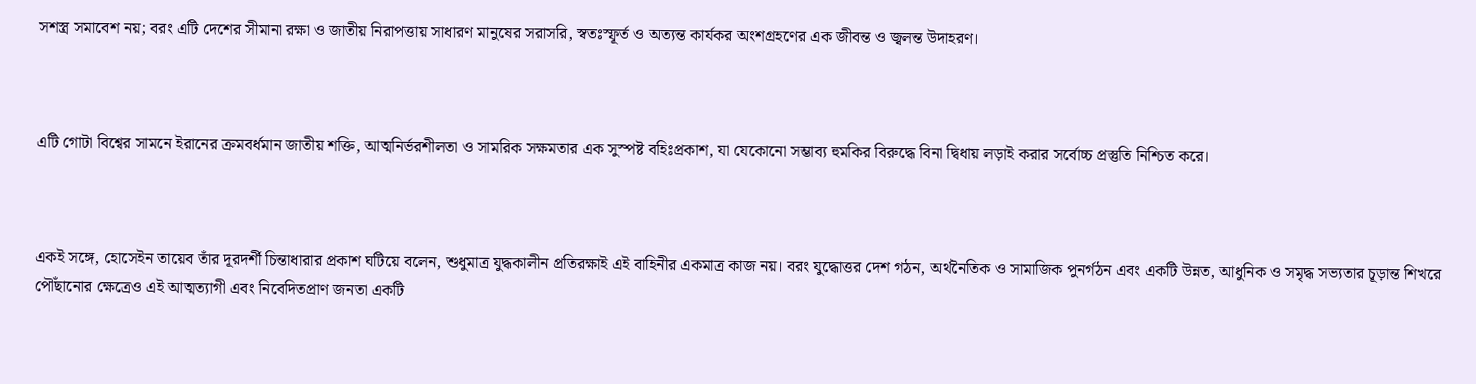সশস্ত্র সমাবেশ নয়; বরং এটি দেশের সীমানা রক্ষা ও জাতীয় নিরাপত্তায় সাধারণ মানুষের সরাসরি, স্বতঃস্ফূর্ত ও অত্যন্ত কার্যকর অংশগ্রহণের এক জীবন্ত ও জ্বলন্ত উদাহরণ।



এটি গোটা বিশ্বের সামনে ইরানের ক্রমবর্ধমান জাতীয় শক্তি, আত্মনির্ভরশীলতা ও সামরিক সক্ষমতার এক সুস্পষ্ট বহিঃপ্রকাশ, যা যেকোনো সম্ভাব্য হুমকির বিরুদ্ধে বিনা দ্বিধায় লড়াই করার সর্বোচ্চ প্রস্তুতি নিশ্চিত করে।



একই সঙ্গে, হোসেইন তায়েব তাঁর দূরদর্শী চিন্তাধারার প্রকাশ ঘটিয়ে বলেন, শুধুমাত্র যুদ্ধকালীন প্রতিরক্ষাই এই বাহিনীর একমাত্র কাজ নয়। বরং যুদ্ধোত্তর দেশ গঠন, অর্থনৈতিক ও সামাজিক পুনর্গঠন এবং একটি উন্নত, আধুনিক ও সমৃদ্ধ সভ্যতার চূড়ান্ত শিখরে পৌঁছানোর ক্ষেত্রেও এই আত্মত্যাগী এবং নিবেদিতপ্রাণ জনতা একটি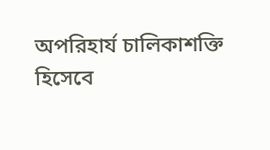অপরিহার্য চালিকাশক্তি হিসেবে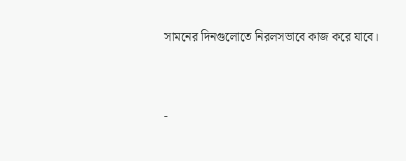সামনের দিনগুলোতে নিরলসভাবে কাজ করে যাবে।



-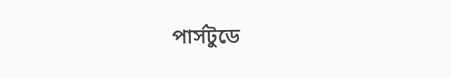পার্সটুডে